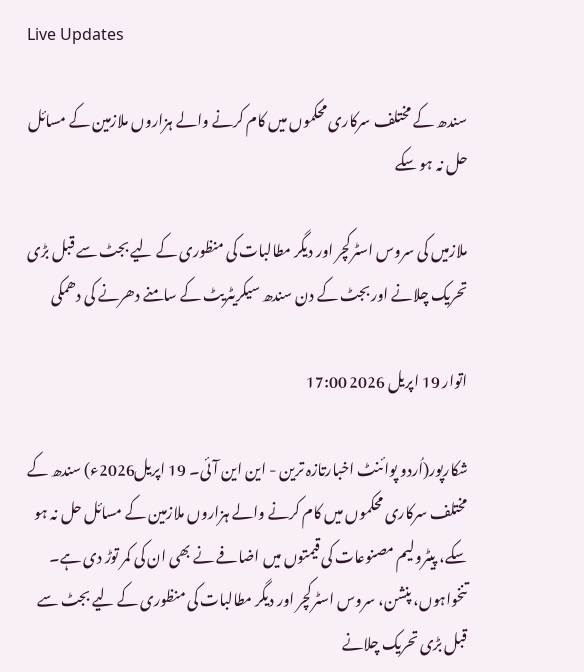Live Updates

سندھ کے مختلف سرکاری محکموں میں کام کرنے والے ہزاروں ملازمین کے مسائل حل نہ ہو سکے

ملازمیں کی سروس اسٹرکچر اور دیگر مطالبات کی منظوری کے لیے بجٹ سے قبل بڑی تحریک چلانے اور بجٹ کے دن سندھ سیکریٹریٹ کے سامنے دھرنے کی دھمکی

اتوار 19 اپریل 2026 17:00

شکارپور(اُردو پوائنٹ اخبارتازہ ترین - این این آئی۔ 19 اپریل2026ء) سندھ کے مختلف سرکاری محکموں میں کام کرنے والے ہزاروں ملازمین کے مسائل حل نہ ہو سکے، پیٹرولیم مصنوعات کی قیمتوں میں اضافے نے بھی ان کی کمر توڑ دی ہے۔ تنخواہوں، پنشن، سروس اسٹرکچر اور دیگر مطالبات کی منظوری کے لیے بجٹ سے قبل بڑی تحریک چلانے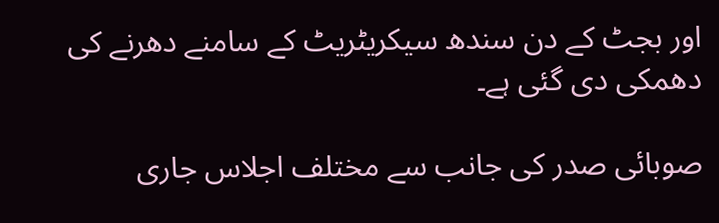اور بجٹ کے دن سندھ سیکریٹریٹ کے سامنے دھرنے کی دھمکی دی گئی ہے۔

صوبائی صدر کی جانب سے مختلف اجلاس جاری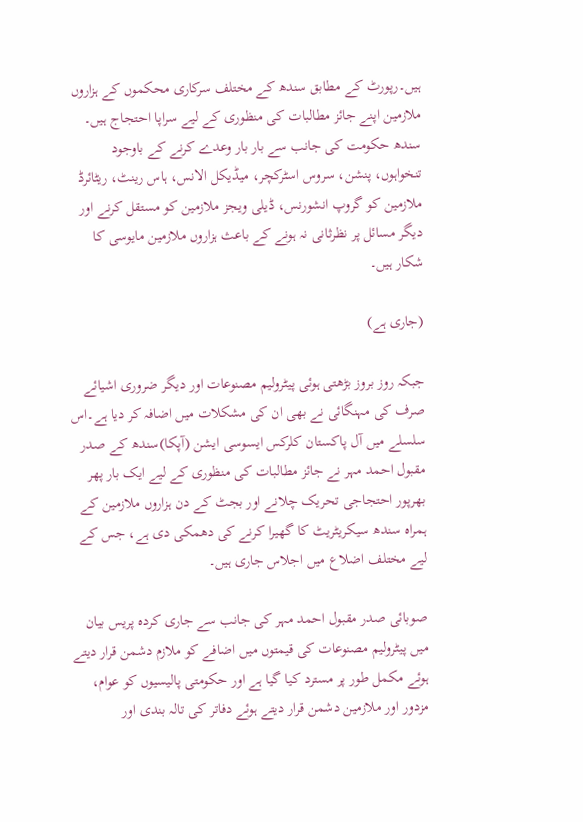ہیں۔رپورٹ کے مطابق سندھ کے مختلف سرکاری محکموں کے ہزاروں ملازمین اپنے جائز مطالبات کی منظوری کے لیے سراپا احتجاج ہیں۔ سندھ حکومت کی جانب سے بار بار وعدے کرنے کے باوجود تنخواہوں، پنشن، سروس اسٹرکچر، میڈیکل الانس، ہاس رینٹ، ریٹائرڈ ملازمین کو گروپ انشورنس، ڈیلی ویجز ملازمین کو مستقل کرنے اور دیگر مسائل پر نظرثانی نہ ہونے کے باعث ہزاروں ملازمین مایوسی کا شکار ہیں۔

(جاری ہے)

جبکہ روز بروز بڑھتی ہوئی پیٹرولیم مصنوعات اور دیگر ضروری اشیائے صرف کی مہنگائی نے بھی ان کی مشکلات میں اضافہ کر دیا ہے۔اس سلسلے میں آل پاکستان کلرکس ایسوسی ایشن (آپکا)سندھ کے صدر مقبول احمد مہر نے جائز مطالبات کی منظوری کے لیے ایک بار پھر بھرپور احتجاجی تحریک چلانے اور بجٹ کے دن ہزاروں ملازمین کے ہمراہ سندھ سیکریٹریٹ کا گھیرا کرنے کی دھمکی دی ہے، جس کے لیے مختلف اضلاع میں اجلاس جاری ہیں۔

صوبائی صدر مقبول احمد مہر کی جانب سے جاری کردہ پریس بیان میں پیٹرولیم مصنوعات کی قیمتوں میں اضافے کو ملازم دشمن قرار دیتے ہوئے مکمل طور پر مسترد کیا گیا ہے اور حکومتی پالیسیوں کو عوام، مزدور اور ملازمین دشمن قرار دیتے ہوئے دفاتر کی تالہ بندی اور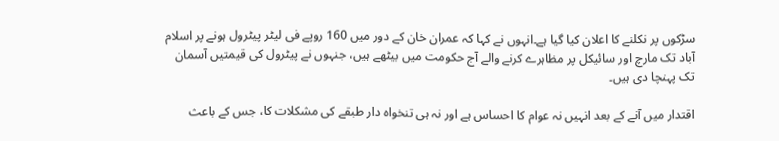سڑکوں پر نکلنے کا اعلان کیا گیا ہے۔انہوں نے کہا کہ عمران خان کے دور میں 160 روپے فی لیٹر پیٹرول ہونے پر اسلام آباد تک مارچ اور سائیکل پر مظاہرے کرنے والے آج حکومت میں بیٹھے ہیں، جنہوں نے پیٹرول کی قیمتیں آسمان تک پہنچا دی ہیں۔

اقتدار میں آنے کے بعد انہیں نہ عوام کا احساس ہے اور نہ ہی تنخواہ دار طبقے کی مشکلات کا، جس کے باعث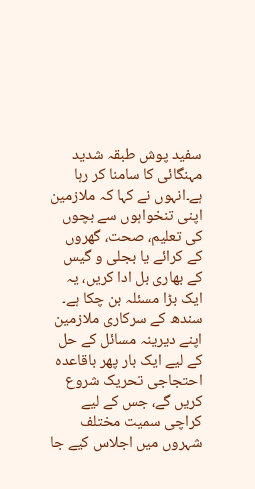سفید پوش طبقہ شدید مہنگائی کا سامنا کر رہا ہے۔انہوں نے کہا کہ ملازمین اپنی تنخواہوں سے بچوں کی تعلیم، صحت، گھروں کے کرائے یا بجلی و گیس کے بھاری بل ادا کریں، یہ ایک بڑا مسئلہ بن چکا ہے۔ سندھ کے سرکاری ملازمین اپنے دیرینہ مسائل کے حل کے لیے ایک بار پھر باقاعدہ احتجاجی تحریک شروع کریں گے، جس کے لیے کراچی سمیت مختلف شہروں میں اجلاس کیے جا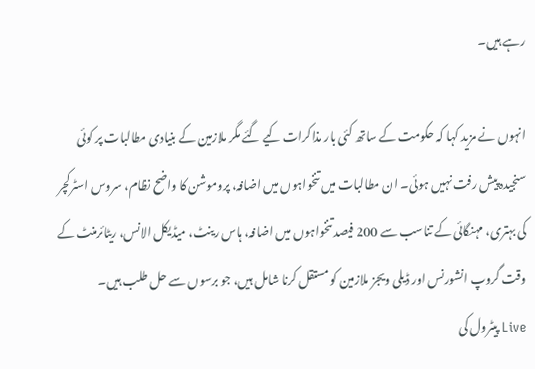رہے ہیں۔

انہوں نے مزید کہا کہ حکومت کے ساتھ کئی بار مذاکرات کیے گئے مگر ملازمین کے بنیادی مطالبات پر کوئی سنجیدہ پیش رفت نہیں ہوئی۔ ان مطالبات میں تنخواہوں میں اضافہ، پروموشن کا واضح نظام، سروس اسٹرکچر کی بہتری، مہنگائی کے تناسب سے 200 فیصد تنخواہوں میں اضافہ، ہاس رینٹ، میڈیکل الانس، ریٹائرمنٹ کے وقت گروپ انشورنس اور ڈیلی ویجز ملازمین کو مستقل کرنا شامل ہیں، جو برسوں سے حل طلب ہیں۔
Live پیٹرول کی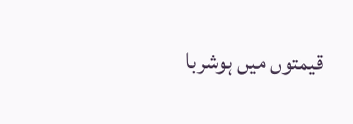قیمتوں میں ہوشربا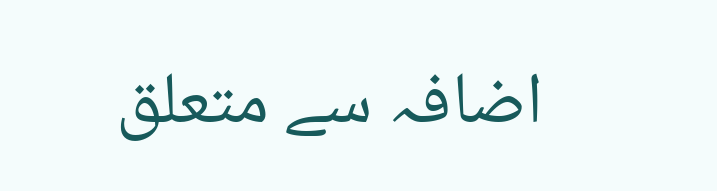اضافہ سے متعلق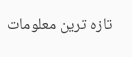تازہ ترین معلومات